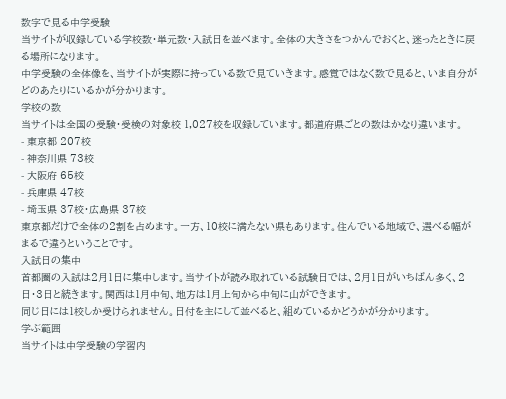数字で見る中学受験
当サイトが収録している学校数・単元数・入試日を並べます。全体の大きさをつかんでおくと、迷ったときに戻る場所になります。
中学受験の全体像を、当サイトが実際に持っている数で見ていきます。感覚ではなく数で見ると、いま自分がどのあたりにいるかが分かります。
学校の数
当サイトは全国の受験・受検の対象校 1,027校を収録しています。都道府県ごとの数はかなり違います。
- 東京都 207校
- 神奈川県 73校
- 大阪府 65校
- 兵庫県 47校
- 埼玉県 37校・広島県 37校
東京都だけで全体の2割を占めます。一方、10校に満たない県もあります。住んでいる地域で、選べる幅がまるで違うということです。
入試日の集中
首都圏の入試は2月1日に集中します。当サイトが読み取れている試験日では、2月1日がいちばん多く、2日・3日と続きます。関西は1月中旬、地方は1月上旬から中旬に山ができます。
同じ日には1校しか受けられません。日付を主にして並べると、組めているかどうかが分かります。
学ぶ範囲
当サイトは中学受験の学習内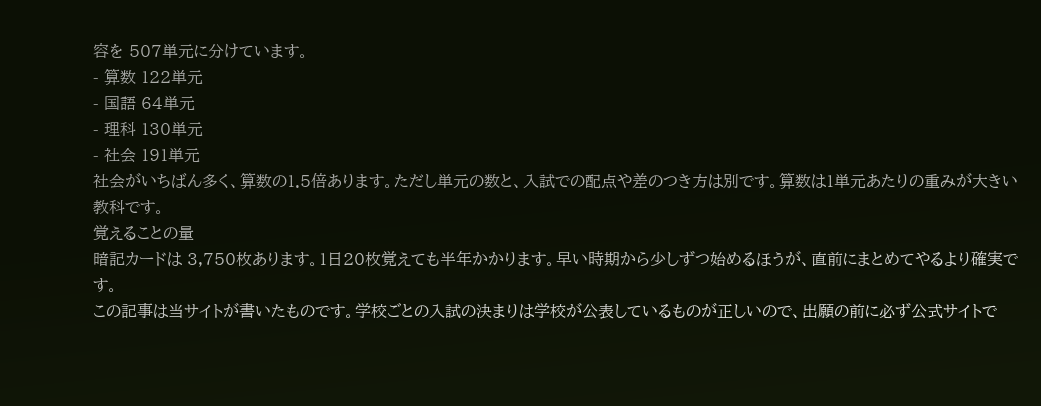容を 507単元に分けています。
- 算数 122単元
- 国語 64単元
- 理科 130単元
- 社会 191単元
社会がいちばん多く、算数の1.5倍あります。ただし単元の数と、入試での配点や差のつき方は別です。算数は1単元あたりの重みが大きい教科です。
覚えることの量
暗記カードは 3,750枚あります。1日20枚覚えても半年かかります。早い時期から少しずつ始めるほうが、直前にまとめてやるより確実です。
この記事は当サイトが書いたものです。学校ごとの入試の決まりは学校が公表しているものが正しいので、出願の前に必ず公式サイトで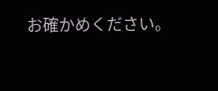お確かめください。